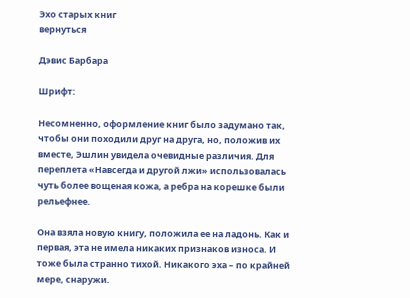Эхо старых книг
вернуться

Дэвис Барбара

Шрифт:

Несомненно, оформление книг было задумано так, чтобы они походили друг на друга, но, положив их вместе, Эшлин увидела очевидные различия. Для переплета «Навсегда и другой лжи» использовалась чуть более вощеная кожа, а ребра на корешке были рельефнее.

Она взяла новую книгу, положила ее на ладонь. Как и первая, эта не имела никаких признаков износа. И тоже была странно тихой. Никакого эха – по крайней мере, снаружи.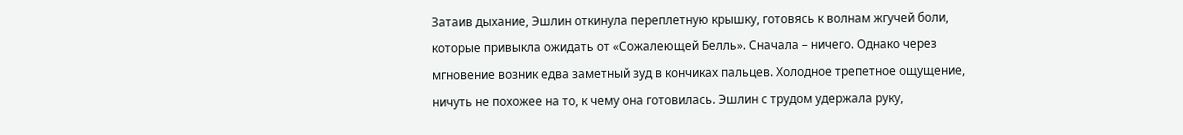Затаив дыхание, Эшлин откинула переплетную крышку, готовясь к волнам жгучей боли, которые привыкла ожидать от «Сожалеющей Белль». Сначала – ничего. Однако через мгновение возник едва заметный зуд в кончиках пальцев. Холодное трепетное ощущение, ничуть не похожее на то, к чему она готовилась. Эшлин с трудом удержала руку,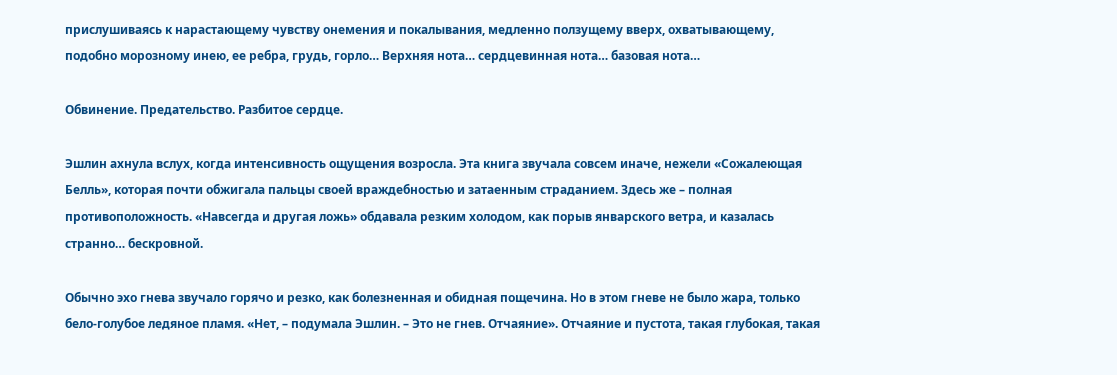прислушиваясь к нарастающему чувству онемения и покалывания, медленно ползущему вверх, охватывающему, подобно морозному инею, ее ребра, грудь, горло… Верхняя нота… сердцевинная нота… базовая нота…

Обвинение. Предательство. Разбитое сердце.

Эшлин ахнула вслух, когда интенсивность ощущения возросла. Эта книга звучала совсем иначе, нежели «Сожалеющая Белль», которая почти обжигала пальцы своей враждебностью и затаенным страданием. Здесь же – полная противоположность. «Навсегда и другая ложь» обдавала резким холодом, как порыв январского ветра, и казалась странно… бескровной.

Обычно эхо гнева звучало горячо и резко, как болезненная и обидная пощечина. Но в этом гневе не было жара, только бело-голубое ледяное пламя. «Нет, – подумала Эшлин. – Это не гнев. Отчаяние». Отчаяние и пустота, такая глубокая, такая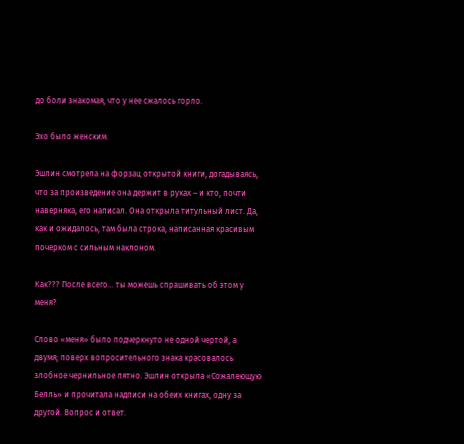до боли знакомая, что у нее сжалось горло.

Эхо было женским.

Эшлин смотрела на форзац открытой книги, догадываясь, что за произведение она держит в руках – и кто, почти наверняка, его написал. Она открыла титульный лист. Да, как и ожидалось, там была строка, написанная красивым почерком с сильным наклоном.

Как??? После всего… ты можешь спрашивать об этом у меня?

Слово «меня» было подчеркнуто не одной чертой, а двумя; поверх вопросительного знака красовалось злобное чернильное пятно. Эшлин открыла «Сожалеющую Белль» и прочитала надписи на обеих книгах, одну за другой. Вопрос и ответ.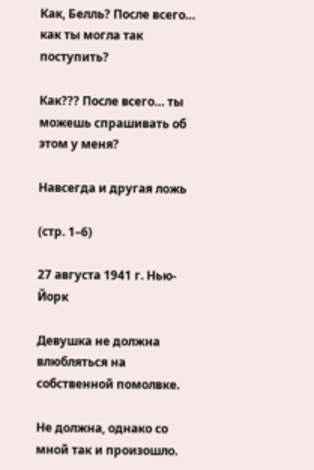Как, Белль? После всего… как ты могла так поступить?

Как??? После всего… ты можешь спрашивать об этом у меня?

Навсегда и другая ложь

(стр. 1–6)

27 августа 1941 г. Нью-Йорк

Девушка не должна влюбляться на собственной помолвке.

Не должна, однако со мной так и произошло.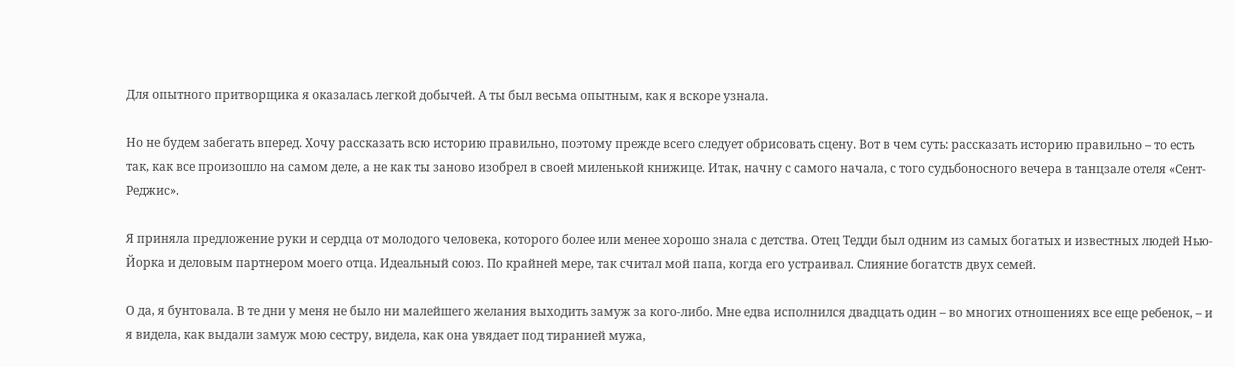Для опытного притворщика я оказалась легкой добычей. А ты был весьма опытным, как я вскоре узнала.

Но не будем забегать вперед. Хочу рассказать всю историю правильно, поэтому прежде всего следует обрисовать сцену. Вот в чем суть: рассказать историю правильно – то есть так, как все произошло на самом деле, а не как ты заново изобрел в своей миленькой книжице. Итак, начну с самого начала, с того судьбоносного вечера в танцзале отеля «Сент-Реджис».

Я приняла предложение руки и сердца от молодого человека, которого более или менее хорошо знала с детства. Отец Тедди был одним из самых богатых и известных людей Нью-Йорка и деловым партнером моего отца. Идеальный союз. По крайней мере, так считал мой папа, когда его устраивал. Слияние богатств двух семей.

О да, я бунтовала. В те дни у меня не было ни малейшего желания выходить замуж за кого-либо. Мне едва исполнился двадцать один – во многих отношениях все еще ребенок, – и я видела, как выдали замуж мою сестру, видела, как она увядает под тиранией мужа,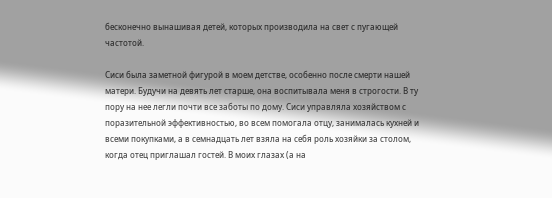бесконечно вынашивая детей, которых производила на свет с пугающей частотой.

Сиси была заметной фигурой в моем детстве, особенно после смерти нашей матери. Будучи на девять лет старше, она воспитывала меня в строгости. В ту пору на нее легли почти все заботы по дому. Сиси управляла хозяйством с поразительной эффективностью, во всем помогала отцу, занималась кухней и всеми покупками, а в семнадцать лет взяла на себя роль хозяйки за столом, когда отец приглашал гостей. В моих глазах (а на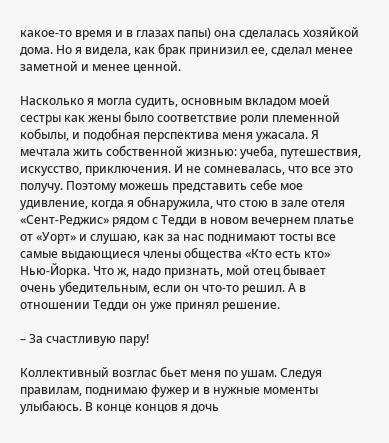какое-то время и в глазах папы) она сделалась хозяйкой дома. Но я видела, как брак принизил ее, сделал менее заметной и менее ценной.

Насколько я могла судить, основным вкладом моей сестры как жены было соответствие роли племенной кобылы, и подобная перспектива меня ужасала. Я мечтала жить собственной жизнью: учеба, путешествия, искусство, приключения. И не сомневалась, что все это получу. Поэтому можешь представить себе мое удивление, когда я обнаружила, что стою в зале отеля «Сент-Реджис» рядом с Тедди в новом вечернем платье от «Уорт» и слушаю, как за нас поднимают тосты все самые выдающиеся члены общества «Кто есть кто» Нью-Йорка. Что ж, надо признать, мой отец бывает очень убедительным, если он что-то решил. А в отношении Тедди он уже принял решение.

– За счастливую пару!

Коллективный возглас бьет меня по ушам. Следуя правилам, поднимаю фужер и в нужные моменты улыбаюсь. В конце концов я дочь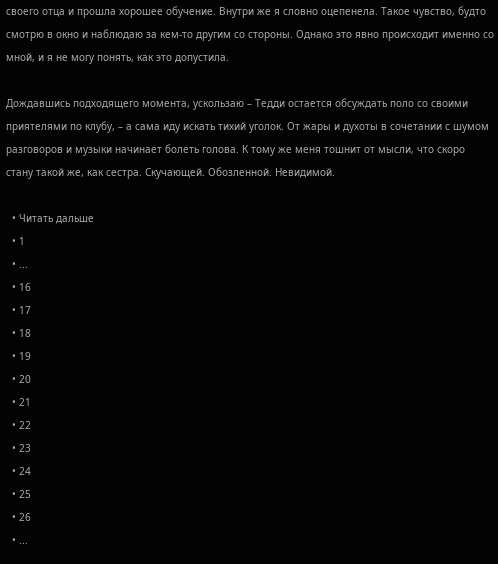своего отца и прошла хорошее обучение. Внутри же я словно оцепенела. Такое чувство, будто смотрю в окно и наблюдаю за кем-то другим со стороны. Однако это явно происходит именно со мной, и я не могу понять, как это допустила.

Дождавшись подходящего момента, ускользаю – Тедди остается обсуждать поло со своими приятелями по клубу, – а сама иду искать тихий уголок. От жары и духоты в сочетании с шумом разговоров и музыки начинает болеть голова. К тому же меня тошнит от мысли, что скоро стану такой же, как сестра. Скучающей. Обозленной. Невидимой.

  • Читать дальше
  • 1
  • ...
  • 16
  • 17
  • 18
  • 19
  • 20
  • 21
  • 22
  • 23
  • 24
  • 25
  • 26
  • ...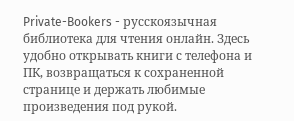Private-Bookers - русскоязычная библиотека для чтения онлайн. Здесь удобно открывать книги с телефона и ПК, возвращаться к сохраненной странице и держать любимые произведения под рукой.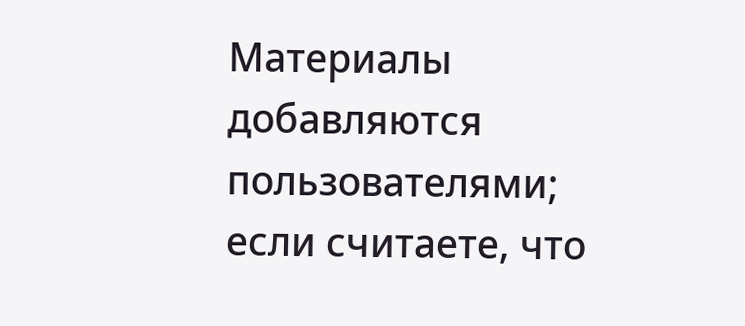Материалы добавляются пользователями; если считаете, что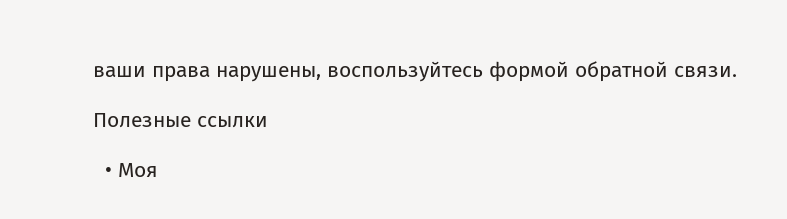ваши права нарушены, воспользуйтесь формой обратной связи.

Полезные ссылки

  • Моя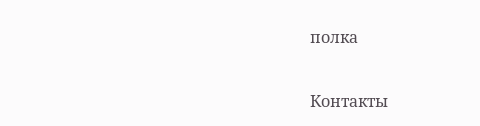полка

Контакты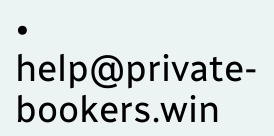• help@private-bookers.win